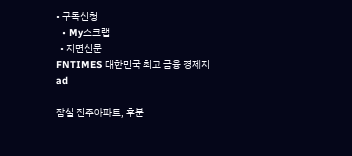• 구독신청
  • My스크랩
  • 지면신문
FNTIMES 대한민국 최고 금융 경제지
ad

잠실 진주아파트, 후분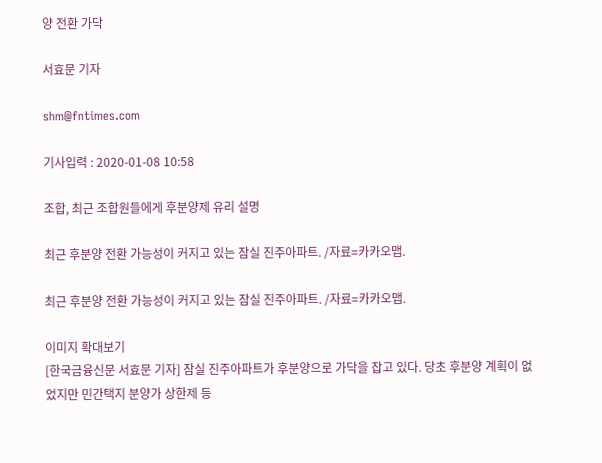양 전환 가닥

서효문 기자

shm@fntimes.com

기사입력 : 2020-01-08 10:58

조합, 최근 조합원들에게 후분양제 유리 설명

최근 후분양 전환 가능성이 커지고 있는 잠실 진주아파트. /자료=카카오맵.

최근 후분양 전환 가능성이 커지고 있는 잠실 진주아파트. /자료=카카오맵.

이미지 확대보기
[한국금융신문 서효문 기자] 잠실 진주아파트가 후분양으로 가닥을 잡고 있다. 당초 후분양 계획이 없었지만 민간택지 분양가 상한제 등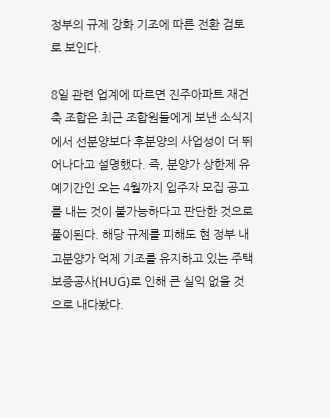정부의 규제 강화 기조에 따른 전환 검토로 보인다.

8일 관련 업계에 따르면 진주아파트 재건축 조합은 최근 조합원들에게 보낸 소식지에서 선분양보다 후분양의 사업성이 더 뛰어나다고 설명했다. 즉, 분양가 상한제 유예기간인 오는 4월까지 입주자 모집 공고를 내는 것이 불가능하다고 판단한 것으로 풀이된다. 해당 규제를 피해도 현 정부 내 고분양가 억제 기조를 유지하고 있는 주택보증공사(HUG)로 인해 큰 실익 없을 것으로 내다봤다.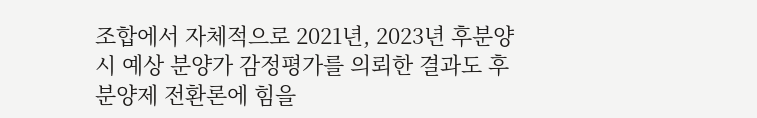조합에서 자체적으로 2021년, 2023년 후분양 시 예상 분양가 감정평가를 의뢰한 결과도 후분양제 전환론에 힘을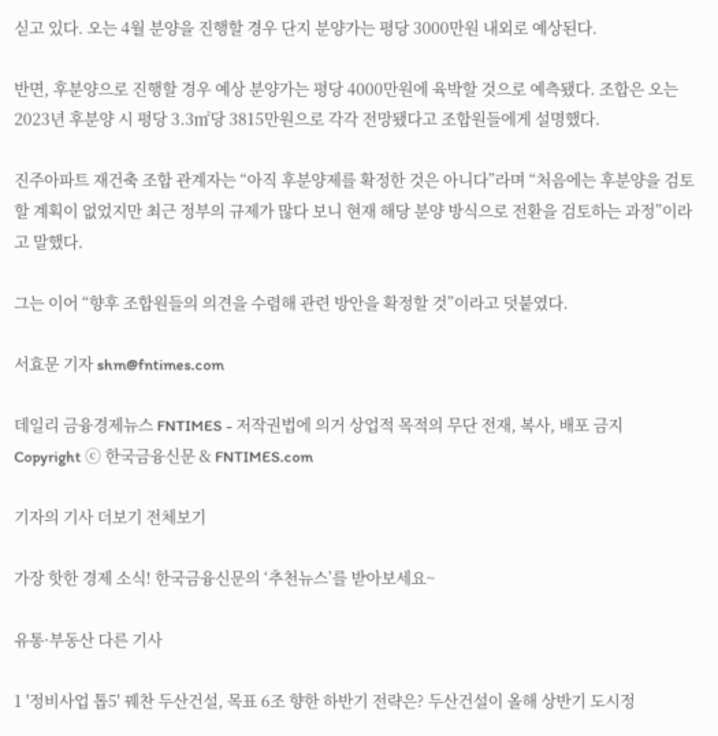싣고 있다. 오는 4월 분양을 진행할 경우 단지 분양가는 평당 3000만원 내외로 예상된다.

반면, 후분양으로 진행할 경우 예상 분양가는 평당 4000만원에 육박할 것으로 예측됐다. 조합은 오는 2023년 후분양 시 평당 3.3㎡당 3815만원으로 각각 전망됐다고 조합원들에게 설명했다.

진주아파트 재건축 조합 관계자는 “아직 후분양제를 확정한 것은 아니다”라며 “처음에는 후분양을 검토할 계획이 없었지만 최근 정부의 규제가 많다 보니 현재 해당 분양 방식으로 전환을 검토하는 과정”이라고 말했다.

그는 이어 “향후 조합원들의 의견을 수렴해 관련 방안을 확정할 것”이라고 덧붙였다.

서효문 기자 shm@fntimes.com

데일리 금융경제뉴스 FNTIMES - 저작권법에 의거 상업적 목적의 무단 전재, 복사, 배포 금지
Copyright ⓒ 한국금융신문 & FNTIMES.com

기자의 기사 더보기 전체보기

가장 핫한 경제 소식! 한국금융신문의 ‘추천뉴스’를 받아보세요~

유통·부동산 다른 기사

1 '정비사업 톱5' 꿰찬 두산건설, 목표 6조 향한 하반기 전략은? 두산건설이 올해 상반기 도시정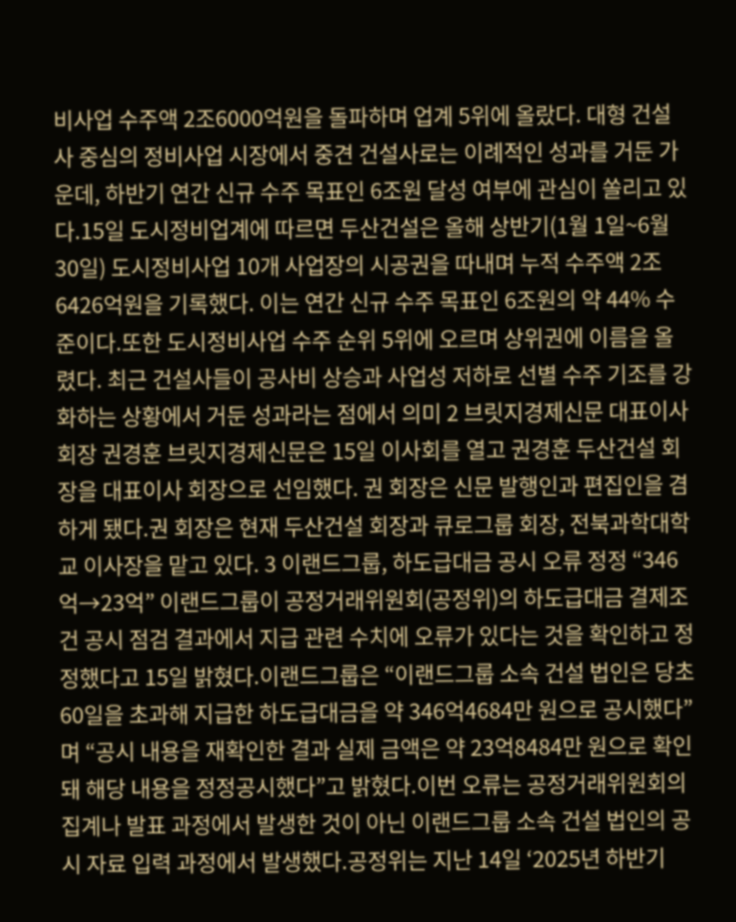비사업 수주액 2조6000억원을 돌파하며 업계 5위에 올랐다. 대형 건설사 중심의 정비사업 시장에서 중견 건설사로는 이례적인 성과를 거둔 가운데, 하반기 연간 신규 수주 목표인 6조원 달성 여부에 관심이 쏠리고 있다.15일 도시정비업계에 따르면 두산건설은 올해 상반기(1월 1일~6월 30일) 도시정비사업 10개 사업장의 시공권을 따내며 누적 수주액 2조6426억원을 기록했다. 이는 연간 신규 수주 목표인 6조원의 약 44% 수준이다.또한 도시정비사업 수주 순위 5위에 오르며 상위권에 이름을 올렸다. 최근 건설사들이 공사비 상승과 사업성 저하로 선별 수주 기조를 강화하는 상황에서 거둔 성과라는 점에서 의미 2 브릿지경제신문 대표이사 회장 권경훈 브릿지경제신문은 15일 이사회를 열고 권경훈 두산건설 회장을 대표이사 회장으로 선임했다. 권 회장은 신문 발행인과 편집인을 겸하게 됐다.권 회장은 현재 두산건설 회장과 큐로그룹 회장, 전북과학대학교 이사장을 맡고 있다. 3 이랜드그룹, 하도급대금 공시 오류 정정 “346억→23억” 이랜드그룹이 공정거래위원회(공정위)의 하도급대금 결제조건 공시 점검 결과에서 지급 관련 수치에 오류가 있다는 것을 확인하고 정정했다고 15일 밝혔다.이랜드그룹은 “이랜드그룹 소속 건설 법인은 당초 60일을 초과해 지급한 하도급대금을 약 346억4684만 원으로 공시했다”며 “공시 내용을 재확인한 결과 실제 금액은 약 23억8484만 원으로 확인돼 해당 내용을 정정공시했다”고 밝혔다.이번 오류는 공정거래위원회의 집계나 발표 과정에서 발생한 것이 아닌 이랜드그룹 소속 건설 법인의 공시 자료 입력 과정에서 발생했다.공정위는 지난 14일 ‘2025년 하반기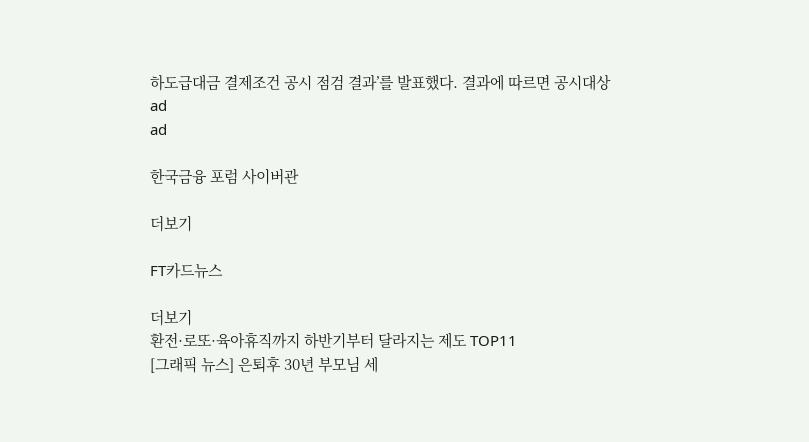하도급대금 결제조건 공시 점검 결과’를 발표했다. 결과에 따르면 공시대상
ad
ad

한국금융 포럼 사이버관

더보기

FT카드뉴스

더보기
환전·로또·육아휴직까지 하반기부터 달라지는 제도 TOP11
[그래픽 뉴스] 은퇴후 30년 부모님 세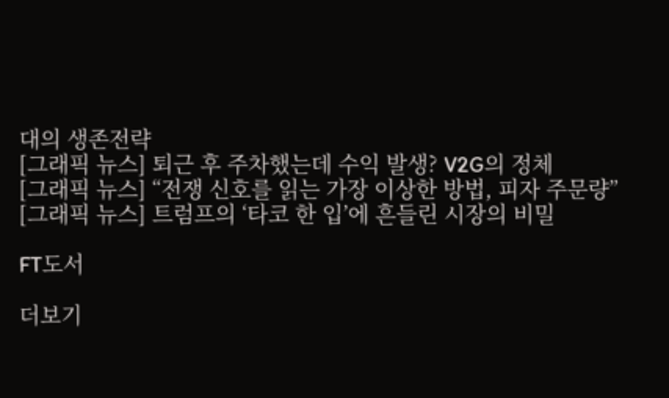대의 생존전략
[그래픽 뉴스] 퇴근 후 주차했는데 수익 발생? V2G의 정체
[그래픽 뉴스] “전쟁 신호를 읽는 가장 이상한 방법, 피자 주문량”
[그래픽 뉴스] 트럼프의 ‘타코 한 입’에 흔들린 시장의 비밀

FT도서

더보기